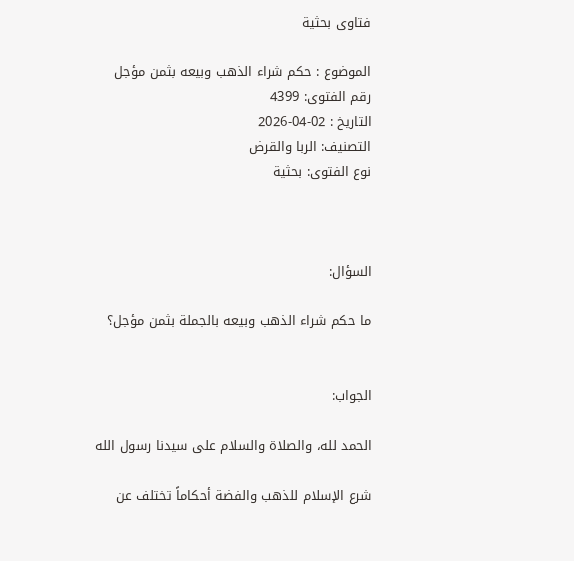فتاوى بحثية

الموضوع : حكم شراء الذهب وبيعه بثمن مؤجل
رقم الفتوى: 4399
التاريخ : 02-04-2026
التصنيف: الربا والقرض
نوع الفتوى: بحثية



السؤال:

ما حكم شراء الذهب وبيعه بالجملة بثمن مؤجل؟


الجواب:

الحمد لله، والصلاة والسلام على سيدنا رسول الله

شرع الإسلام للذهب والفضة أحكاماً تختلف عن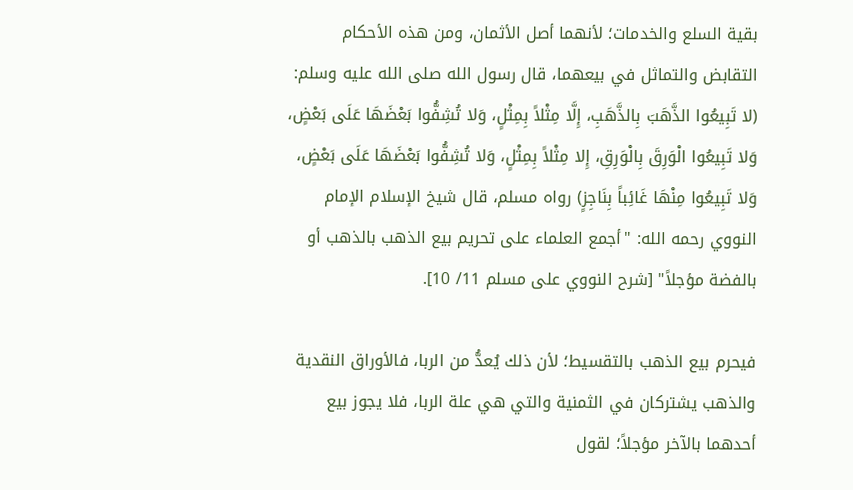بقية السلع والخدمات؛ لأنهما أصل الأثمان، ومن هذه الأحكام التقابض والتماثل في بيعهما، قال رسول الله صلى الله عليه وسلم: (لا تَبِيعُوا الذَّهَبَ بِالذَّهَبِ، إِلَّا مِثْلاً بِمِثْلٍ، وَلا تُشِفُّوا بَعْضَهَا عَلَى بَعْضٍ، وَلا تَبِيعُوا الْوَرِقَ بِالْوَرِقِ، إِلا مِثْلاً بِمِثْلٍ، وَلا تُشِفُّوا بَعْضَهَا عَلَى بَعْضٍ، وَلا تَبِيعُوا مِنْهَا غَائِباً بِنَاجِزٍ) رواه مسلم، قال شيخ الإسلام الإمام النووي رحمه الله: "أجمع العلماء على تحريم بيع الذهب بالذهب أو بالفضة مؤجلاً" [شرح النووي على مسلم 11/ 10].

فيحرم بيع الذهب بالتقسيط؛ لأن ذلك يُعدُّ من الربا، فالأوراق النقدية والذهب يشتركان في الثمنية والتي هي علة الربا، فلا يجوز بيع أحدهما بالآخر مؤجلاً؛ لقول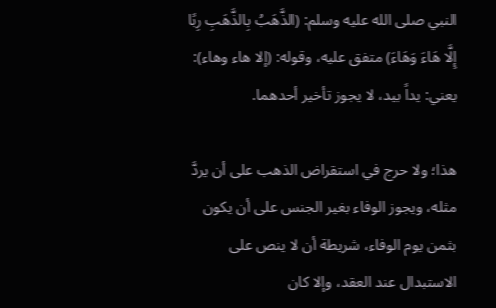النبي صلى الله عليه وسلم: (الذَّهَبُ بِالذَّهَبِ رِبًا إِلَّا هَاءَ وَهَاءَ) متفق عليه، وقوله: (إلا هاء وهاء): يعني: يداً بيد، لا يجوز تأخير أحدهما.

هذا؛ ولا حرج في استقراض الذهب على أن يردَّ مثله، ويجوز الوفاء بغير الجنس على أن يكون بثمن يوم الوفاء، شريطة أن لا ينص على الاستبدال عند العقد، وإلا كان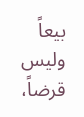بيعاً وليس قرضاً،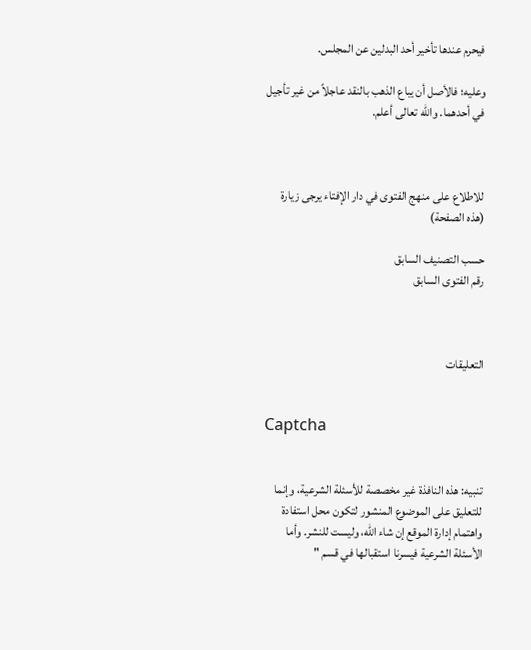فيحرم عندها تأخير أحد البدلين عن المجلس.

وعليه؛ فالأصل أن يباع الذهب بالنقد عاجلاً من غير تأجيل في أحدهما. والله تعالى أعلم.



للاطلاع على منهج الفتوى في دار الإفتاء يرجى زيارة (هذه الصفحة)

حسب التصنيف السابق
رقم الفتوى السابق



التعليقات


Captcha


تنبيه: هذه النافذة غير مخصصة للأسئلة الشرعية، وإنما للتعليق على الموضوع المنشور لتكون محل استفادة واهتمام إدارة الموقع إن شاء الله، وليست للنشر. وأما الأسئلة الشرعية فيسرنا استقبالها في قسم "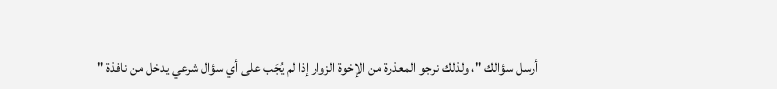أرسل سؤالك "، ولذلك نرجو المعذرة من الإخوة الزوار إذا لم يُجَب على أي سؤال شرعي يدخل من نافذة "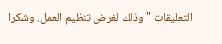التعليقات " وذلك لغرض تنظيم العمل. وشكرا